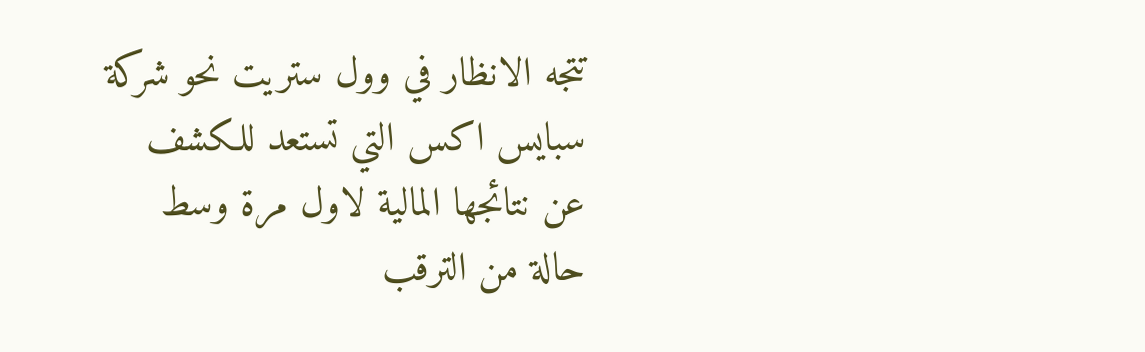تتجه الانظار في وول ستريت نحو شركة سبايس اكس التي تستعد للكشف عن نتائجها المالية لاول مرة وسط حالة من الترقب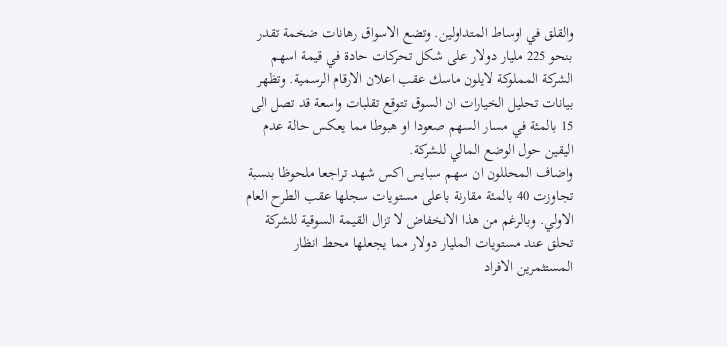والقلق في اوساط المتداولين. وتضع الاسواق رهانات ضخمة تقدر بنحو 225 مليار دولار على شكل تحركات حادة في قيمة اسهم الشركة المملوكة لايلون ماسك عقب اعلان الارقام الرسمية. وتظهر بيانات تحليل الخيارات ان السوق تتوقع تقلبات واسعة قد تصل الى 15 بالمئة في مسار السهم صعودا او هبوطا مما يعكس حالة عدم اليقين حول الوضع المالي للشركة.
واضاف المحللون ان سهم سبايس اكس شهد تراجعا ملحوظا بنسبة تجاوزت 40 بالمئة مقارنة باعلى مستويات سجلها عقب الطرح العام الاولي. وبالرغم من هذا الانخفاض لا تزال القيمة السوقية للشركة تحلق عند مستويات المليار دولار مما يجعلها محط انظار المستثمرين الافراد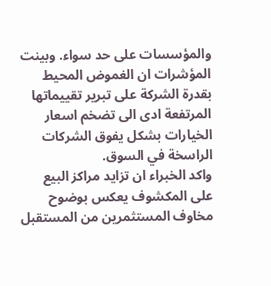والمؤسسات على حد سواء. وبينت المؤشرات ان الغموض المحيط بقدرة الشركة على تبرير تقييماتها المرتفعة ادى الى تضخم اسعار الخيارات بشكل يفوق الشركات الراسخة في السوق.
واكد الخبراء ان تزايد مراكز البيع على المكشوف يعكس بوضوح مخاوف المستثمرين من المستقبل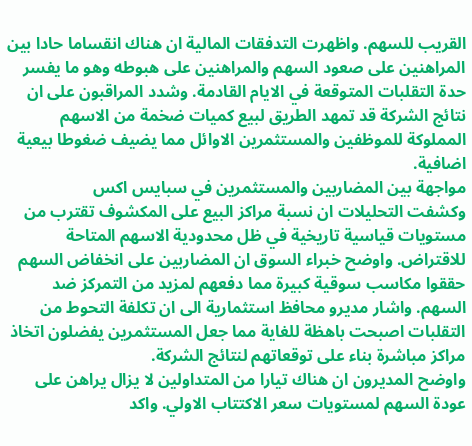القريب للسهم. واظهرت التدفقات المالية ان هناك انقساما حادا بين المراهنين على صعود السهم والمراهنين على هبوطه وهو ما يفسر حدة التقلبات المتوقعة في الايام القادمة. وشدد المراقبون على ان نتائج الشركة قد تمهد الطريق لبيع كميات ضخمة من الاسهم المملوكة للموظفين والمستثمرين الاوائل مما يضيف ضغوطا بيعية اضافية.
مواجهة بين المضاربين والمستثمرين في سبايس اكس
وكشفت التحليلات ان نسبة مراكز البيع على المكشوف تقترب من مستويات قياسية تاريخية في ظل محدودية الاسهم المتاحة للاقتراض. واوضح خبراء السوق ان المضاربين على انخفاض السهم حققوا مكاسب سوقية كبيرة مما دفعهم لمزيد من التمركز ضد السهم. واشار مديرو محافظ استثمارية الى ان تكلفة التحوط من التقلبات اصبحت باهظة للغاية مما جعل المستثمرين يفضلون اتخاذ مراكز مباشرة بناء على توقعاتهم لنتائج الشركة.
واوضح المديرون ان هناك تيارا من المتداولين لا يزال يراهن على عودة السهم لمستويات سعر الاكتتاب الاولي. واكد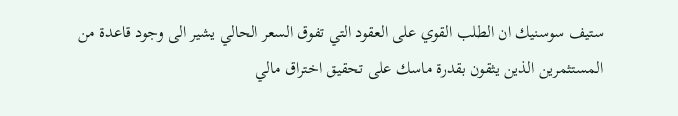ستيف سوسنيك ان الطلب القوي على العقود التي تفوق السعر الحالي يشير الى وجود قاعدة من المستثمرين الذين يثقون بقدرة ماسك على تحقيق اختراق مالي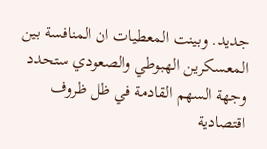جديد. وبينت المعطيات ان المنافسة بين المعسكرين الهبوطي والصعودي ستحدد وجهة السهم القادمة في ظل ظروف اقتصادية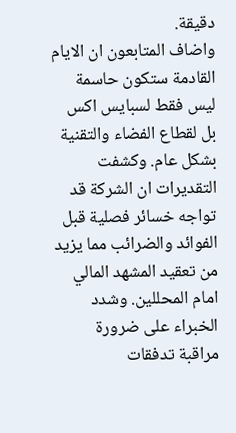دقيقة.
واضاف المتابعون ان الايام القادمة ستكون حاسمة ليس فقط لسبايس اكس بل لقطاع الفضاء والتقنية بشكل عام. وكشفت التقديرات ان الشركة قد تواجه خسائر فصلية قبل الفوائد والضرائب مما يزيد من تعقيد المشهد المالي امام المحللين. وشدد الخبراء على ضرورة مراقبة تدفقات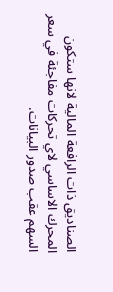الصناديق ذات الرافعة المالية لانها ستكون المحرك الاساسي لاي تحركات مفاجئة في سعر السهم عقب صدور البيانات.